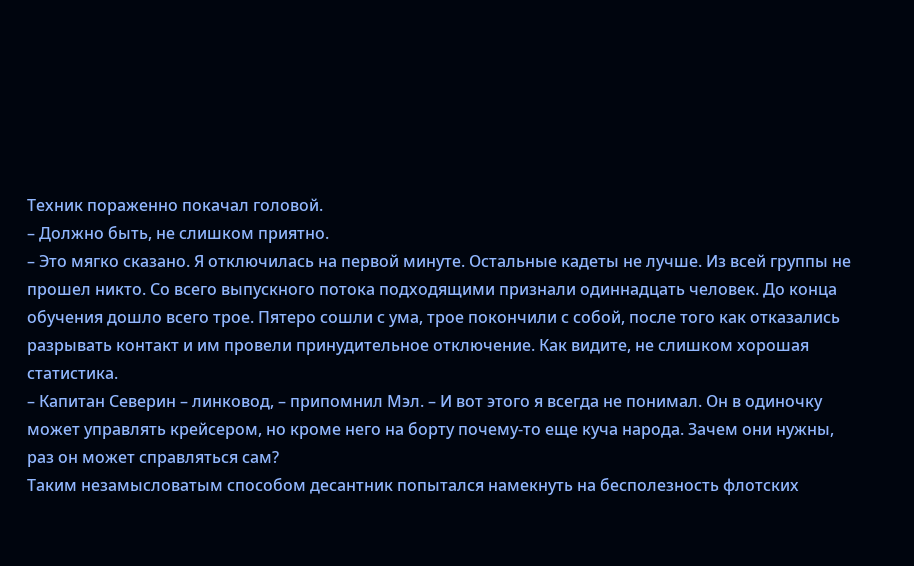Техник пораженно покачал головой.
– Должно быть, не слишком приятно.
– Это мягко сказано. Я отключилась на первой минуте. Остальные кадеты не лучше. Из всей группы не прошел никто. Со всего выпускного потока подходящими признали одиннадцать человек. До конца обучения дошло всего трое. Пятеро сошли с ума, трое покончили с собой, после того как отказались разрывать контакт и им провели принудительное отключение. Как видите, не слишком хорошая статистика.
– Капитан Северин – линковод, – припомнил Мэл. – И вот этого я всегда не понимал. Он в одиночку может управлять крейсером, но кроме него на борту почему-то еще куча народа. Зачем они нужны, раз он может справляться сам?
Таким незамысловатым способом десантник попытался намекнуть на бесполезность флотских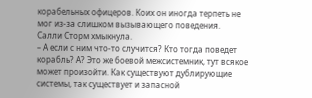корабельных офицеров. Коих он иногда терпеть не мог из-за слишком вызывающего поведения.
Салли Сторм хмыкнула.
– А если с ним что-то случится? Кто тогда поведет корабль? А? Это же боевой межсистемник, тут всякое может произойти. Как существуют дублирующие системы, так существует и запасной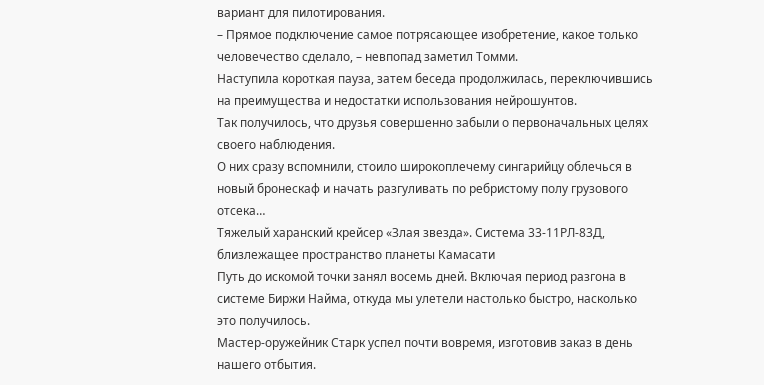вариант для пилотирования.
– Прямое подключение самое потрясающее изобретение, какое только человечество сделало, – невпопад заметил Томми.
Наступила короткая пауза, затем беседа продолжилась, переключившись на преимущества и недостатки использования нейрошунтов.
Так получилось, что друзья совершенно забыли о первоначальных целях своего наблюдения.
О них сразу вспомнили, стоило широкоплечему сингарийцу облечься в новый бронескаф и начать разгуливать по ребристому полу грузового отсека…
Тяжелый харанский крейсер «Злая звезда». Система 33-11РЛ-83Д, близлежащее пространство планеты Камасати
Путь до искомой точки занял восемь дней. Включая период разгона в системе Биржи Найма, откуда мы улетели настолько быстро, насколько это получилось.
Мастер-оружейник Старк успел почти вовремя, изготовив заказ в день нашего отбытия.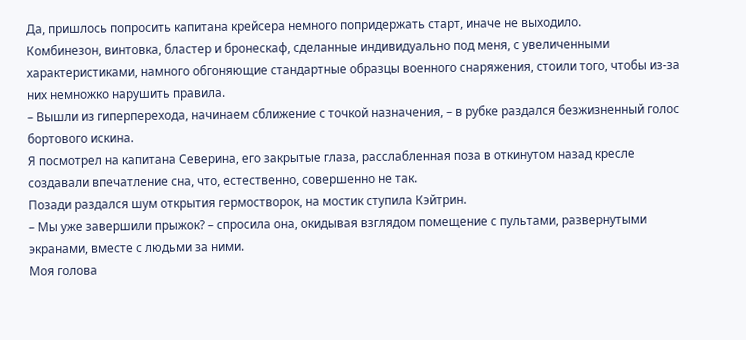Да, пришлось попросить капитана крейсера немного попридержать старт, иначе не выходило.
Комбинезон, винтовка, бластер и бронескаф, сделанные индивидуально под меня, с увеличенными характеристиками, намного обгоняющие стандартные образцы военного снаряжения, стоили того, чтобы из-за них немножко нарушить правила.
– Вышли из гиперперехода, начинаем сближение с точкой назначения, – в рубке раздался безжизненный голос бортового искина.
Я посмотрел на капитана Северина, его закрытые глаза, расслабленная поза в откинутом назад кресле создавали впечатление сна, что, естественно, совершенно не так.
Позади раздался шум открытия гермостворок, на мостик ступила Кэйтрин.
– Мы уже завершили прыжок? – спросила она, окидывая взглядом помещение с пультами, развернутыми экранами, вместе с людьми за ними.
Моя голова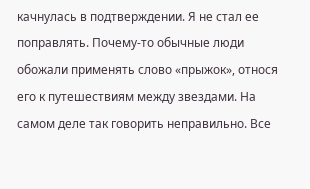качнулась в подтверждении. Я не стал ее поправлять. Почему-то обычные люди обожали применять слово «прыжок», относя его к путешествиям между звездами. На самом деле так говорить неправильно. Все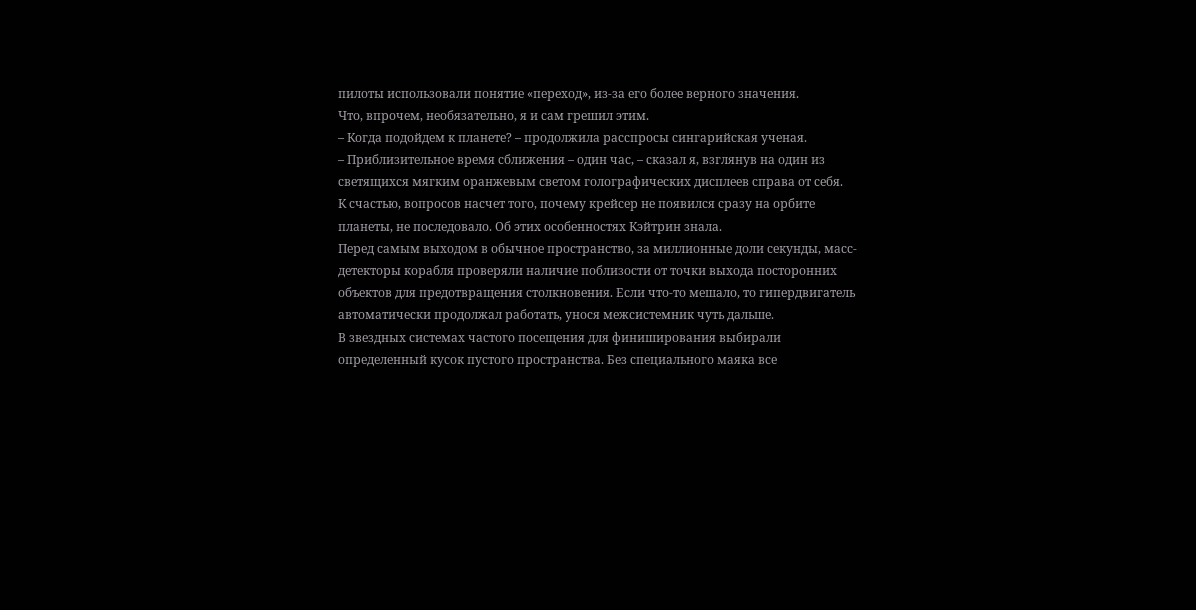пилоты использовали понятие «переход», из-за его более верного значения.
Что, впрочем, необязательно, я и сам грешил этим.
– Когда подойдем к планете? – продолжила расспросы сингарийская ученая.
– Приблизительное время сближения – один час, – сказал я, взглянув на один из светящихся мягким оранжевым светом голографических дисплеев справа от себя.
К счастью, вопросов насчет того, почему крейсер не появился сразу на орбите планеты, не последовало. Об этих особенностях Кэйтрин знала.
Перед самым выходом в обычное пространство, за миллионные доли секунды, масс-детекторы корабля проверяли наличие поблизости от точки выхода посторонних объектов для предотвращения столкновения. Если что-то мешало, то гипердвигатель автоматически продолжал работать, унося межсистемник чуть дальше.
В звездных системах частого посещения для финиширования выбирали определенный кусок пустого пространства. Без специального маяка все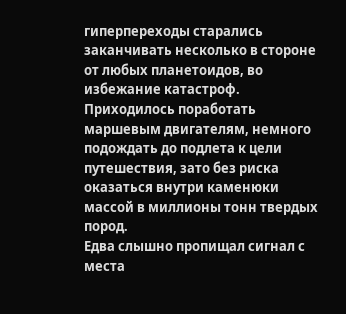гиперпереходы старались заканчивать несколько в стороне от любых планетоидов, во избежание катастроф.
Приходилось поработать маршевым двигателям, немного подождать до подлета к цели путешествия, зато без риска оказаться внутри каменюки массой в миллионы тонн твердых пород.
Едва слышно пропищал сигнал с места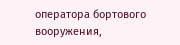оператора бортового вооружения,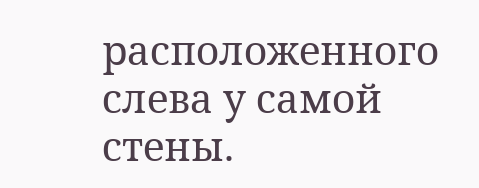расположенного слева у самой стены.